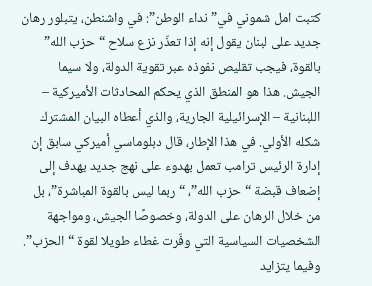كتبت امل شموني في” نداء الوطن”: في واشنطن، يتبلور رهان جديد على لبنان يقول إنه إذا تعذّر نزع سلاح “حزب الله” بالقوة، فيجب تقليص نفوذه عبر تقوية الدولة، ولا سيما الجيش. هذا هو المنطق الذي يحكم المحادثات الأميركية – اللبنانية – الإسرائيلية الجارية، والذي أعطاه البيان المشترك شكله الأولي. في هذا الإطار، قال دبلوماسي أميركي سابق إن إدارة الرئيس ترامب تعمل بهدوء على نهج جديد يهدف إلى إضعاف قبضة “حزب الله”، “ربما ليس بالقوة المباشرة”، بل من خلال الرهان على الدولة، وخصوصًا الجيش، ومواجهة الشخصيات السياسية التي وفّرت غطاء طويلا لقوة “الحزب”. وفيما يتزايد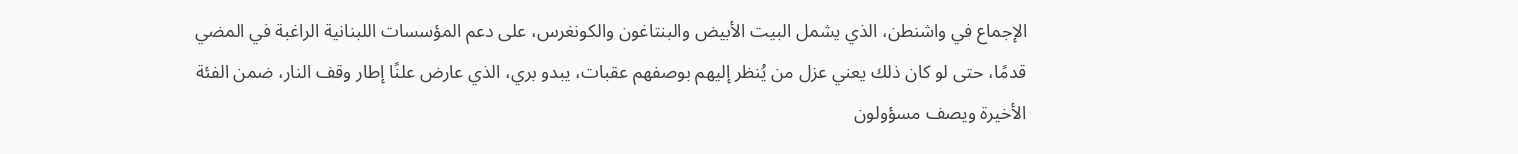الإجماع في واشنطن، الذي يشمل البيت الأبيض والبنتاغون والكونغرس، على دعم المؤسسات اللبنانية الراغبة في المضي قدمًا، حتى لو كان ذلك يعني عزل من يُنظر إليهم بوصفهم عقبات، يبدو بري، الذي عارض علنًا إطار وقف النار، ضمن الفئة الأخيرة ويصف مسؤولون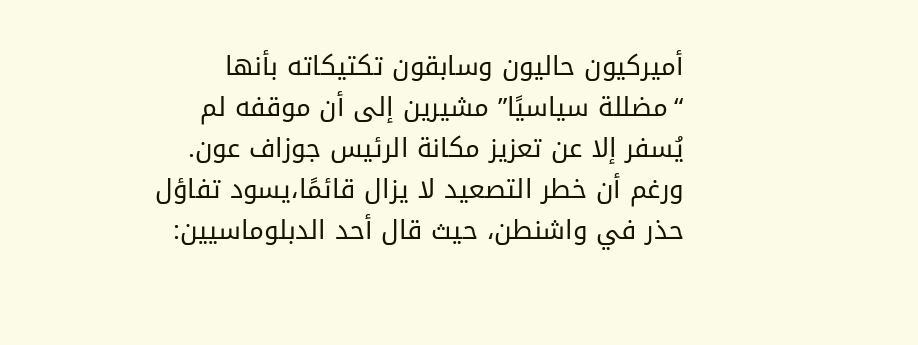أميركيون حاليون وسابقون تكتيكاته بأنها “مضللة سياسيًا” مشيرين إلى أن موقفه لم يُسفر إلا عن تعزيز مكانة الرئيس جوزاف عون.
ورغم أن خطر التصعيد لا يزال قائمًا،يسود تفاؤل حذر في واشنطن، حيث قال أحد الدبلوماسيين: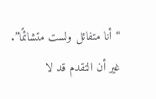“أنا متفائل ولست متشائمًا”. غير أن التقدم قد لا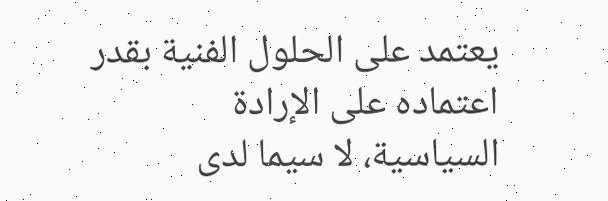يعتمد على الحلول الفنية بقدر اعتماده على الإرادة السياسية، لا سيما لدى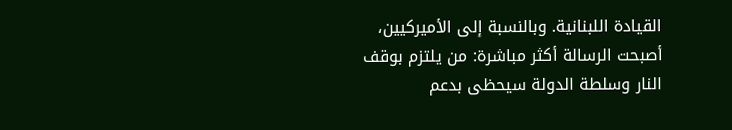القيادة اللبنانية. وبالنسبة إلى الأميركيين، أصبحت الرسالة أكثر مباشرة: من يلتزم بوقف النار وسلطة الدولة سيحظى بدعم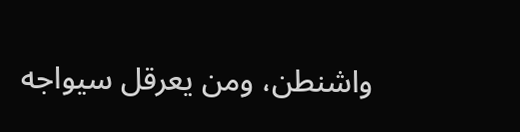واشنطن، ومن يعرقل سيواجه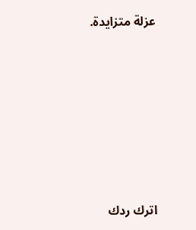عزلة متزايدة.










اترك ردك